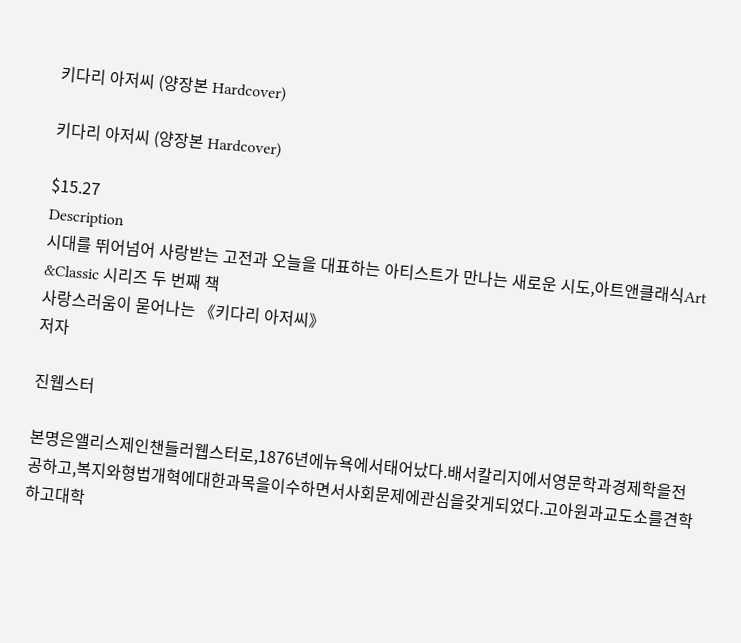키다리 아저씨 (양장본 Hardcover)

키다리 아저씨 (양장본 Hardcover)

$15.27
Description
시대를 뛰어넘어 사랑받는 고전과 오늘을 대표하는 아티스트가 만나는 새로운 시도,아트앤클래식Art &Classic 시리즈 두 번째 책
사랑스러움이 묻어나는 《키다리 아저씨》
저자

진웹스터

본명은앨리스제인챈들러웹스터로,1876년에뉴욕에서태어났다.배서칼리지에서영문학과경제학을전공하고,복지와형법개혁에대한과목을이수하면서사회문제에관심을갖게되었다.고아원과교도소를견학하고대학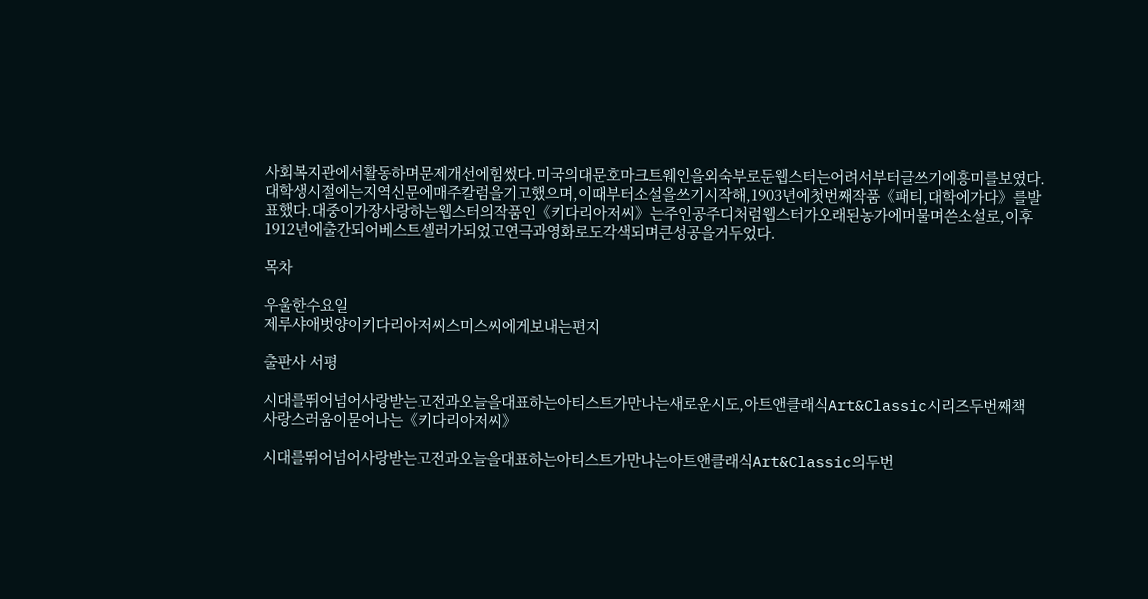사회복지관에서활동하며문제개선에힘썼다.미국의대문호마크트웨인을외숙부로둔웹스터는어려서부터글쓰기에흥미를보였다.대학생시절에는지역신문에매주칼럼을기고했으며,이때부터소설을쓰기시작해,1903년에첫번째작품《패티,대학에가다》를발표했다.대중이가장사랑하는웹스터의작품인《키다리아저씨》는주인공주디처럼웹스터가오래된농가에머물며쓴소설로,이후1912년에출간되어베스트셀러가되었고연극과영화로도각색되며큰성공을거두었다.

목차

우울한수요일
제루샤애벗양이키다리아저씨스미스씨에게보내는편지

출판사 서평

시대를뛰어넘어사랑받는고전과오늘을대표하는아티스트가만나는새로운시도,아트앤클래식Art&Classic시리즈두번째책
사랑스러움이묻어나는《키다리아저씨》

시대를뛰어넘어사랑받는고전과오늘을대표하는아티스트가만나는아트앤클래식Art&Classic의두번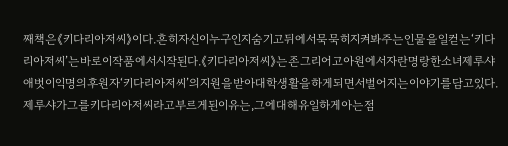째책은《키다리아저씨》이다.흔히자신이누구인지숨기고뒤에서묵묵히지켜봐주는인물을일컫는‘키다리아저씨’는바로이작품에서시작된다.《키다리아저씨》는존그리어고아원에서자란명랑한소녀제루샤애벗이익명의후원자‘키다리아저씨’의지원을받아대학생활을하게되면서벌어지는이야기를담고있다.제루샤가그를키다리아저씨라고부르게된이유는,그에대해유일하게아는점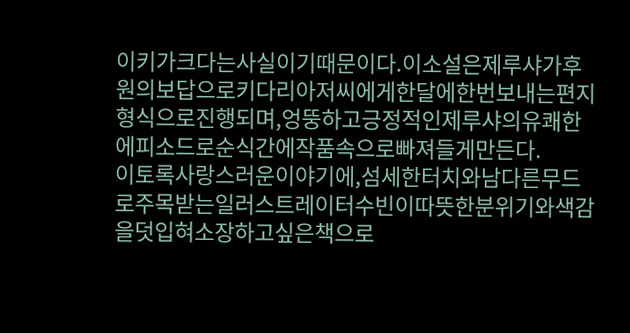이키가크다는사실이기때문이다.이소설은제루샤가후원의보답으로키다리아저씨에게한달에한번보내는편지형식으로진행되며,엉뚱하고긍정적인제루샤의유쾌한에피소드로순식간에작품속으로빠져들게만든다.
이토록사랑스러운이야기에,섬세한터치와남다른무드로주목받는일러스트레이터수빈이따뜻한분위기와색감을덧입혀소장하고싶은책으로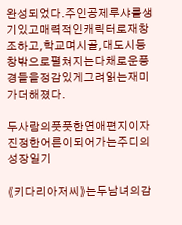완성되었다.주인공제루샤를생기있고매력적인캐릭터로재창조하고,학교며시골,대도시등창밖으로펼쳐지는다채로운풍경들을정감있게그려읽는재미가더해졌다.

두사람의풋풋한연애편지이자
진정한어른이되어가는주디의성장일기

《키다리아저씨》는두남녀의감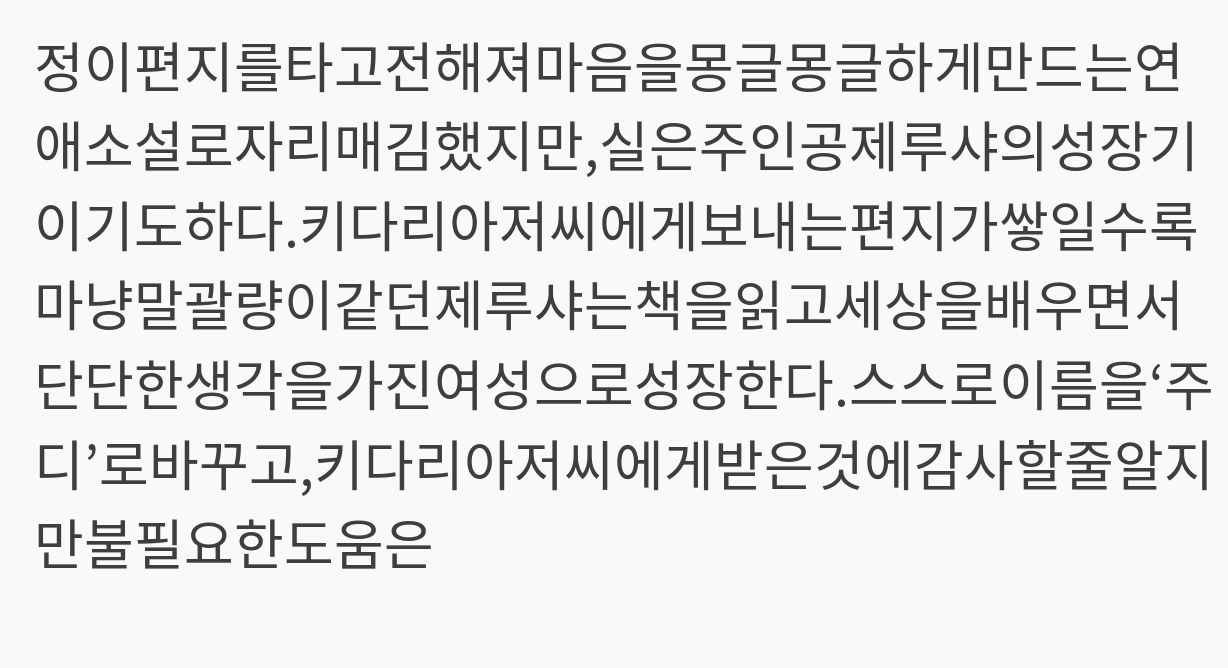정이편지를타고전해져마음을몽글몽글하게만드는연애소설로자리매김했지만,실은주인공제루샤의성장기이기도하다.키다리아저씨에게보내는편지가쌓일수록마냥말괄량이같던제루샤는책을읽고세상을배우면서단단한생각을가진여성으로성장한다.스스로이름을‘주디’로바꾸고,키다리아저씨에게받은것에감사할줄알지만불필요한도움은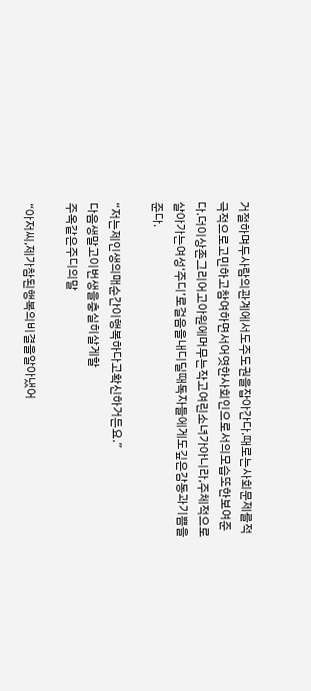거절하며두사람의관계에서도주도권을잡아간다.때로는사회문제를적극적으로고민하고참여하면서어엿한사회인으로서의모습또한보여준다.더이상존그리어고아원에머무는작고여린소녀가아니라,주체적으로살아가는여성‘주디’로걸음을내디딜때독자들에게도깊은감동과기쁨을준다.

“저는제인생의매순간이행복하다고확신하거든요.”
다음생말고이번생을충실히살게할
주옥같은주디의말

“아저씨,제가참된행복의비결을알아냈어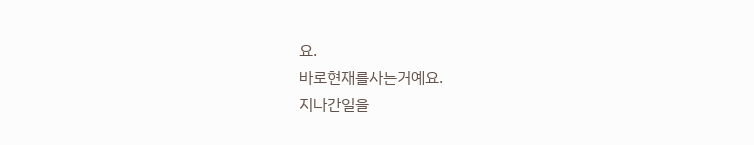요.
바로현재를사는거예요.
지나간일을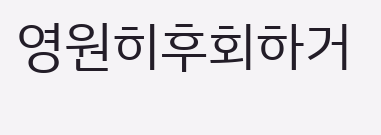영원히후회하거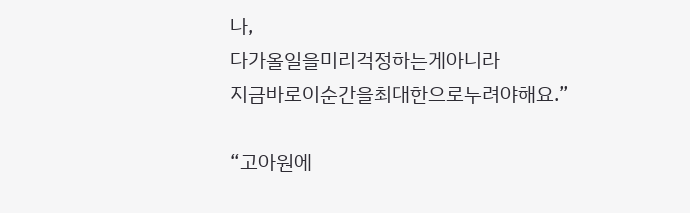나,
다가올일을미리걱정하는게아니라
지금바로이순간을최대한으로누려야해요.”

“고아원에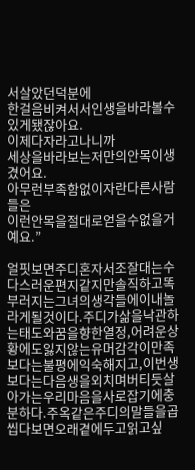서살았던덕분에
한걸음비켜서서인생을바라볼수있게됐잖아요.
이제다자라고나니까
세상을바라보는저만의안목이생겼어요.
아무런부족함없이자란다른사람들은
이런안목을절대로얻을수없을거예요.”

얼핏보면주디혼자서조잘대는수다스러운편지같지만솔직하고똑부러지는그녀의생각들에이내놀라게될것이다.주디가삶을낙관하는태도와꿈을향한열정,어려운상황에도잃지않는유머감각이만족보다는불평에익숙해지고,이번생보다는다음생을외치며버티듯살아가는우리마음을사로잡기에충분하다.주옥같은주디의말들을곱씹다보면오래곁에두고읽고싶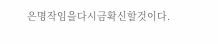은명작임을다시금확신할것이다.